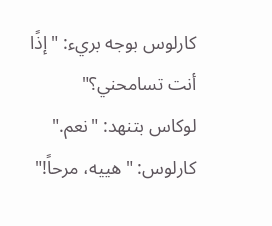كارلوس بوجه بريء: "إذًا أنت تسامحني؟"
لوكاس بتنهد: "نعم."
كارلوس: "هييه، مرحاً!"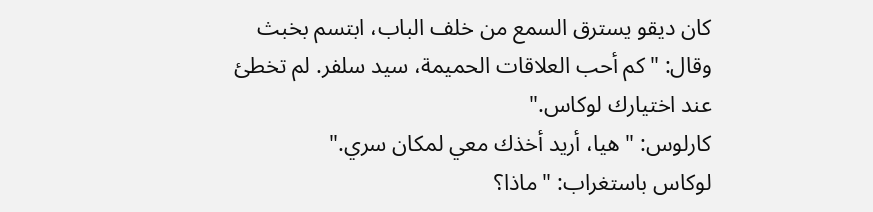كان ديقو يسترق السمع من خلف الباب، ابتسم بخبث وقال: "كم أحب العلاقات الحميمة، سيد سلفر. لم تخطئ عند اختيارك لوكاس."
كارلوس: "هيا، أريد أخذك معي لمكان سري."
لوكاس باستغراب: "ماذا؟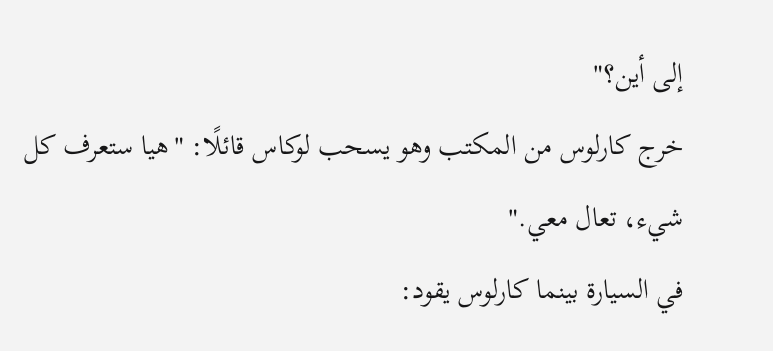إلى أين؟"
خرج كارلوس من المكتب وهو يسحب لوكاس قائلًا: "هيا ستعرف كل شيء، تعال معي."
في السيارة بينما كارلوس يقود: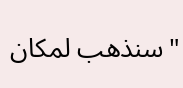"سنذهب لمكان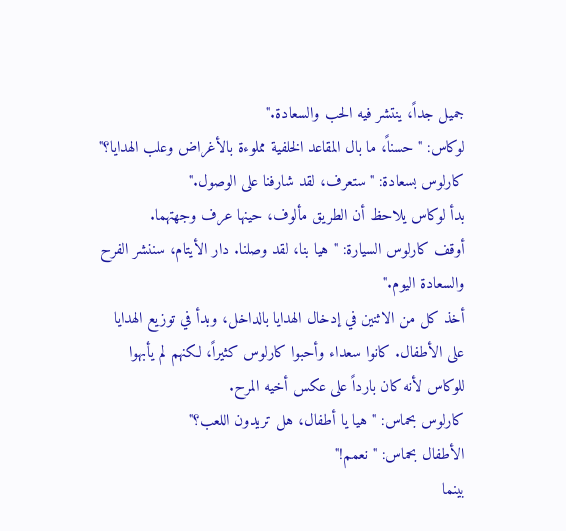جميل جداً، ينتشر فيه الحب والسعادة."
لوكاس: "حسناً، ما بال المقاعد الخلفية مملوءة بالأغراض وعلب الهدايا؟"
كارلوس بسعادة: "ستعرف، لقد شارفنا على الوصول."
بدأ لوكاس يلاحظ أن الطريق مألوف، حينها عرف وجهتهما.
أوقف كارلوس السيارة: "هيا بنا، لقد وصلنا. دار الأيتام، سننشر الفرح والسعادة اليوم."
أخذ كل من الاثنين في إدخال الهدايا بالداخل، وبدأ في توزيع الهدايا على الأطفال. كانوا سعداء وأحبوا كارلوس كثيراً، لكنهم لم يأبهوا للوكاس لأنه كان بارداً على عكس أخيه المرح.
كارلوس بحماس: "هيا يا أطفال، هل تريدون اللعب؟"
الأطفال بحماس: "نعمم!"
بينما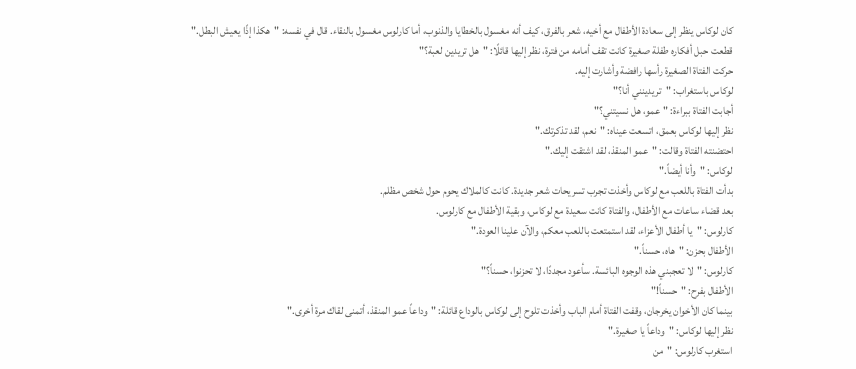كان لوكاس ينظر إلى سعادة الأطفال مع أخيه، شعر بالفرق، كيف أنه مغسول بالخطايا والذنوب، أما كارلوس مغسول بالنقاء. قال في نفسه: "هكذا إذًا يعيش البطل."
قطعت حبل أفكاره طفلة صغيرة كانت تقف أمامه من فترة، نظر إليها قائلًا: "هل تريدين لعبة؟"
حركت الفتاة الصغيرة رأسها رافضة وأشارت إليه.
لوكاس باستغراب: "تريدينني أنا؟"
أجابت الفتاة ببراءة: "عمو، هل نسيتني؟"
نظر إليها لوكاس بعمق، اتسعت عيناه: "نعم، لقد تذكرتك."
احتضنته الفتاة وقالت: "عمو المنقذ، لقد اشتقت إليك."
لوكاس: "وأنا أيضاً."
بدأت الفتاة باللعب مع لوكاس وأخذت تجرب تسريحات شعر جديدة. كانت كالملاك يحوم حول شخص مظلم.
بعد قضاء ساعات مع الأطفال، والفتاة كانت سعيدة مع لوكاس، وبقية الأطفال مع كارلوس.
كارلوس: "يا أطفال الأعزاء، لقد استمتعت باللعب معكم، والآن علينا العودة."
الأطفال بحزن: "هاه، حسناً."
كارلوس: "لا تعجبني هذه الوجوه البائسة. سأعود مجددًا، لا تحزنوا، حسناً؟"
الأطفال بفرح: "حسناً!"
بينما كان الأخوان يخرجان، وقفت الفتاة أمام الباب وأخذت تلوح إلى لوكاس بالوداع قائلة: "وداعاً عمو المنقذ، أتمنى لقاك مرة أخرى."
نظر إليها لوكاس: "وداعاً يا صغيرة."
استغرب كارلوس: "من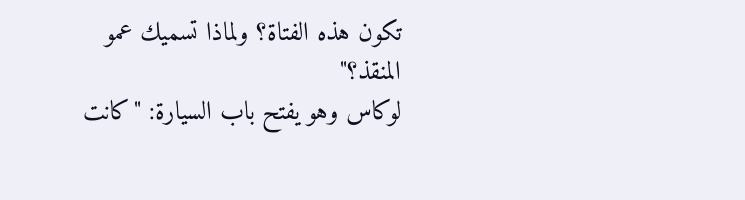تكون هذه الفتاة؟ ولماذا تسميك عمو المنقذ؟"
لوكاس وهو يفتح باب السيارة: "كانت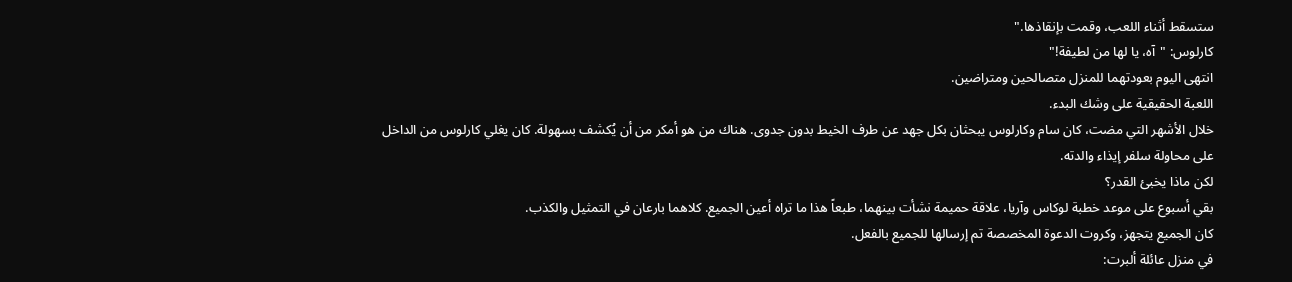ستسقط أثناء اللعب، وقمت بإنقاذها."
كارلوس: "آه، يا لها من لطيفة!"
انتهى اليوم بعودتهما للمنزل متصالحين ومتراضين.
اللعبة الحقيقية على وشك البدء.
خلال الأشهر التي مضت، كان سام وكارلوس يبحثان بكل جهد عن طرف الخيط بدون جدوى. هناك من هو أمكر من أن يُكشف بسهولة. كان يغلي كارلوس من الداخل على محاولة سلفر إيذاء والدته.
لكن ماذا يخبئ القدر؟
بقي أسبوع على موعد خطبة لوكاس وآريا، علاقة حميمة نشأت بينهما، طبعاً هذا ما تراه أعين الجميع. كلاهما بارعان في التمثيل والكذب.
كان الجميع يتجهز، وكروت الدعوة المخصصة تم إرسالها للجميع بالفعل.
في منزل عائلة ألبرت: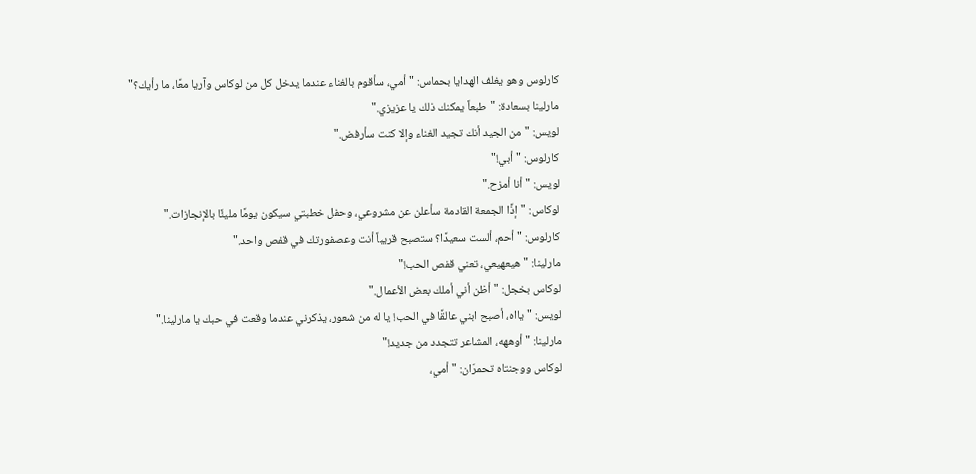كارلوس وهو يغلف الهدايا بحماس: "أمي، سأقوم بالغناء عندما يدخل كل من لوكاس وآريا معًا، ما رأيك؟"
مارلينا بسعادة: "طبعاً يمكنك ذلك يا عزيزي."
لويس: "من الجيد أنك تجيد الغناء وإلا كنت سأرفض."
كارلوس: "أبي!"
لويس: "أنا أمزح."
لوكاس: "إذًا الجمعة القادمة سأعلن عن مشروعي، وحفل خطبتي سيكون يومًا مليئًا بالإنجازات."
كارلوس: "أحم، ألست سعيدًا؟ ستصبح قريباً أنت وعصفورتك في قفص واحد."
مارلينا: "هيعهيعي، تعني قفص الحب!"
لوكاس بخجل: "أظن أني أملك بعض الأعمال."
لويس: "يااه، أصبح ابني عالقًا في الحب! يا له من شعور، يذكرني عندما وقعت في حبك يا مارلينا."
مارلينا: "أوههه، المشاعر تتجدد من جديد!"
لوكاس ووجنتاه تحمرّان: "أمي،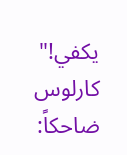يكفي!"
كارلوس ضاحكاً: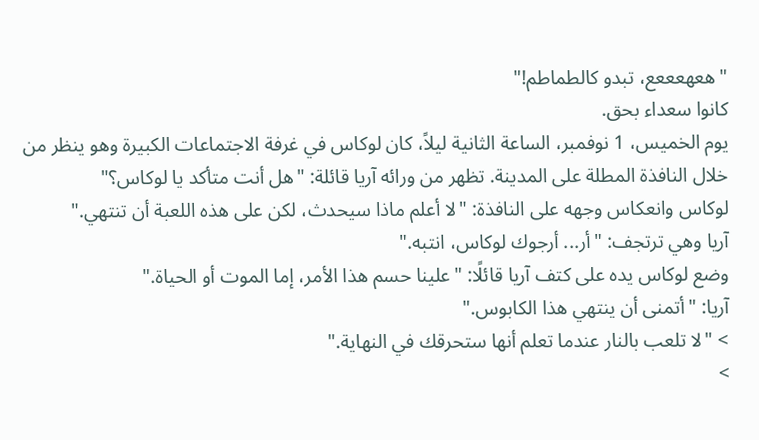"هعهعععع، تبدو كالطماطم!"
كانوا سعداء بحق.
يوم الخميس، 1 نوفمبر، الساعة الثانية ليلاً، كان لوكاس في غرفة الاجتماعات الكبيرة وهو ينظر من خلال النافذة المطلة على المدينة. تظهر من ورائه آريا قائلة: "هل أنت متأكد يا لوكاس؟"
لوكاس وانعكاس وجهه على النافذة: "لا أعلم ماذا سيحدث، لكن على هذه اللعبة أن تنتهي."
آريا وهي ترتجف: "أر... أرجوك لوكاس، انتبه."
وضع لوكاس يده على كتف آريا قائلًا: "علينا حسم هذا الأمر، إما الموت أو الحياة."
آريا: "أتمنى أن ينتهي هذا الكابوس."
> "لا تلعب بالنار عندما تعلم أنها ستحرقك في النهاية."
>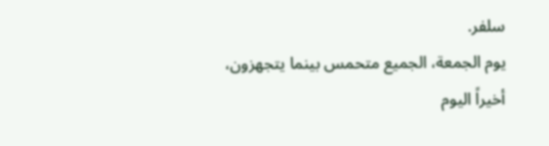سلفر.
يوم الجمعة، الجميع متحمس بينما يتجهزون، أخيراً اليوم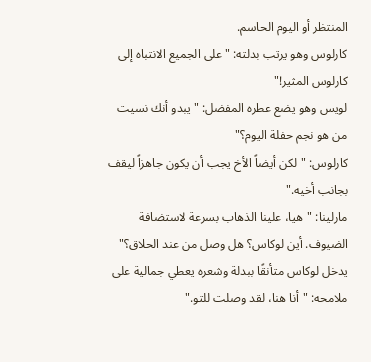المنتظر أو اليوم الحاسم.
كارلوس وهو يرتب بدلته: "على الجميع الانتباه إلى كارلوس المثير!"
لويس وهو يضع عطره المفضل: "يبدو أنك نسيت من هو نجم حفلة اليوم؟"
كارلوس: "لكن أيضاً الأخ يجب أن يكون جاهزاً ليقف بجانب أخيه."
مارلينا: "هيا، علينا الذهاب بسرعة لاستضافة الضيوف. أين لوكاس؟ هل وصل من عند الحلاق؟"
يدخل لوكاس متأنقًا ببدلة وشعره يعطي جمالية على ملامحه: "أنا هنا، لقد وصلت للتو."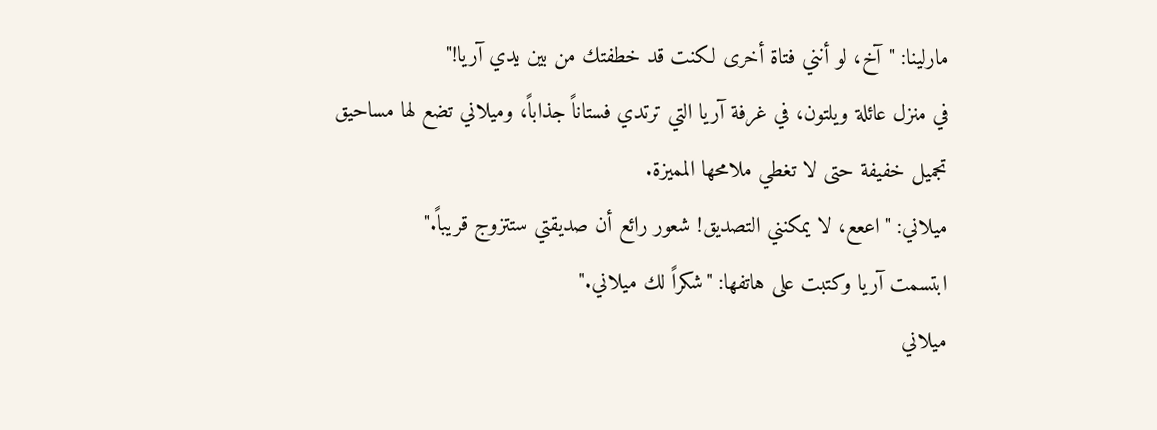مارلينا: "آخ، لو أنني فتاة أخرى لكنت قد خطفتك من بين يدي آريا!"
في منزل عائلة ويلتون، في غرفة آريا التي ترتدي فستاناً جذاباً، وميلاني تضع لها مساحيق تجميل خفيفة حتى لا تغطي ملامحها المميزة.
ميلاني: "اععع، لا يمكنني التصديق! شعور رائع أن صديقتي ستتزوج قريباً."
ابتسمت آريا وكتبت على هاتفها: "شكراً لك ميلاني."
ميلاني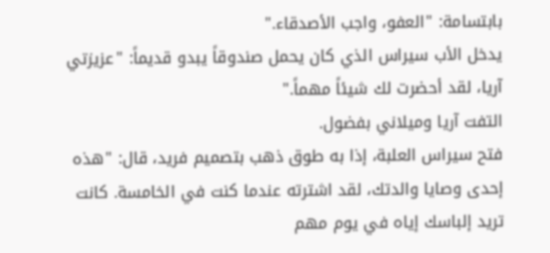بابتسامة: "العفو، واجب الأصدقاء."
يدخل الأب سيراس الذي كان يحمل صندوقاً يبدو قديماً: "عزيزتي آريا، لقد أحضرت لك شيئاً مهماً."
التفت آريا وميلاني بفضول.
فتح سيراس العلبة، إذا به طوق ذهب بتصميم فريد، قال: "هذه إحدى وصايا والدتك، لقد اشترته عندما كنت في الخامسة. كانت تريد إلباسك إياه في يوم مهم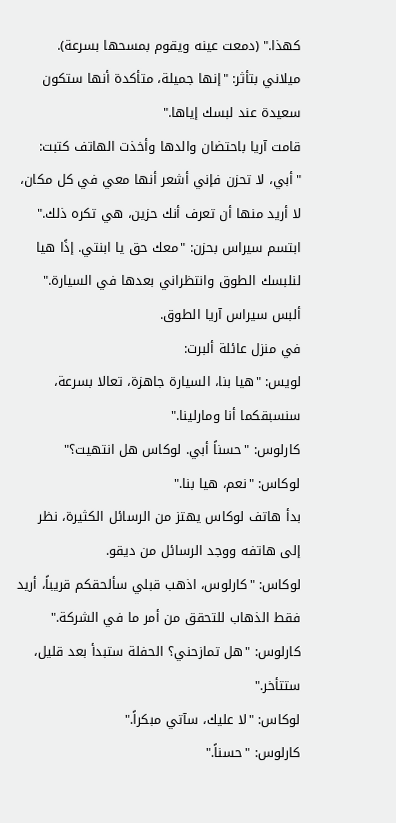كهذا." (دمعت عينه ويقوم بمسحها بسرعة).
ميلاني بتأثر: "إنها جميلة، متأكدة أنها ستكون سعيدة عند لبسك إياها."
قامت آريا باحتضان والدها وأخذت الهاتف كتبت: "أبي، لا تحزن فإني أشعر أنها معي في كل مكان، لا أريد منها أن تعرف أنك حزين، هي تكره ذلك."
ابتسم سيراس بحزن: "معك حق يا ابنتي. إذًا هيا لنلبسك الطوق وانتظراني بعدها في السيارة."
ألبس سيراس آريا الطوق.
في منزل عائلة ألبرت:
لويس: "هيا بنا، السيارة جاهزة، تعالا بسرعة، سنسبقكما أنا ومارلينا."
كارلوس: "حسناً أبي. لوكاس هل انتهيت؟"
لوكاس: "نعم، هيا بنا."
بدأ هاتف لوكاس يهتز من الرسائل الكثيرة، نظر إلى هاتفه ووجد الرسائل من ديقو.
لوكاس: "كارلوس، اذهب قبلي سألحقكم قريباً، أريد فقط الذهاب للتحقق من أمر ما في الشركة."
كارلوس: "هل تمازحني؟ الحفلة ستبدأ بعد قليل، ستتأخر."
لوكاس: "لا عليك، سآتي مبكراً."
كارلوس: "حسناً."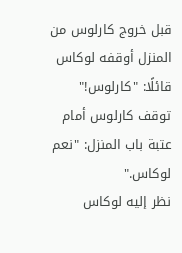قبل خروج كارلوس من المنزل أوقفه لوكاس قائلًا: "كارلوس!"
توقف كارلوس أمام عتبة باب المنزل: "نعم لوكاس."
نظر إليه لوكاس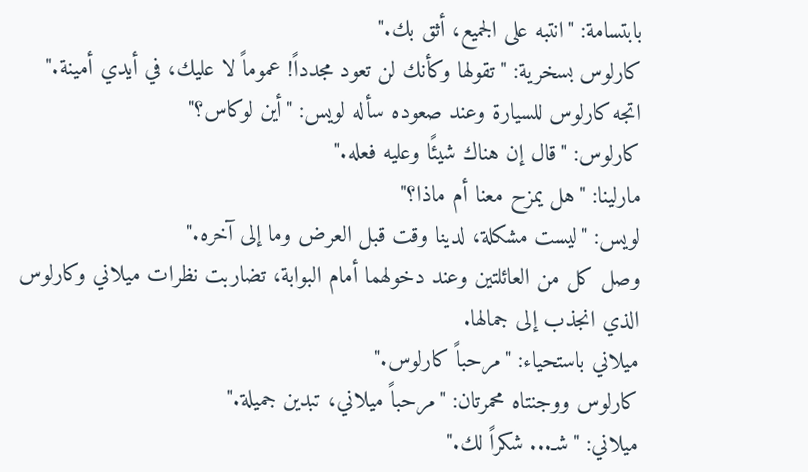بابتسامة: "انتبه على الجميع، أثق بك."
كارلوس بسخرية: "تقولها وكأنك لن تعود مجدداً! عموماً لا عليك، في أيدي أمينة."
اتجه كارلوس للسيارة وعند صعوده سأله لويس: "أين لوكاس؟"
كارلوس: "قال إن هناك شيئًا وعليه فعله."
مارلينا: "هل يمزح معنا أم ماذا؟"
لويس: "ليست مشكلة، لدينا وقت قبل العرض وما إلى آخره."
وصل كل من العائلتين وعند دخولهما أمام البوابة، تضاربت نظرات ميلاني وكارلوس الذي انجذب إلى جمالها.
ميلاني باستحياء: "مرحباً كارلوس."
كارلوس ووجنتاه محمرتان: "مرحباً ميلاني، تبدين جميلة."
ميلاني: "شـ... شكراً لك."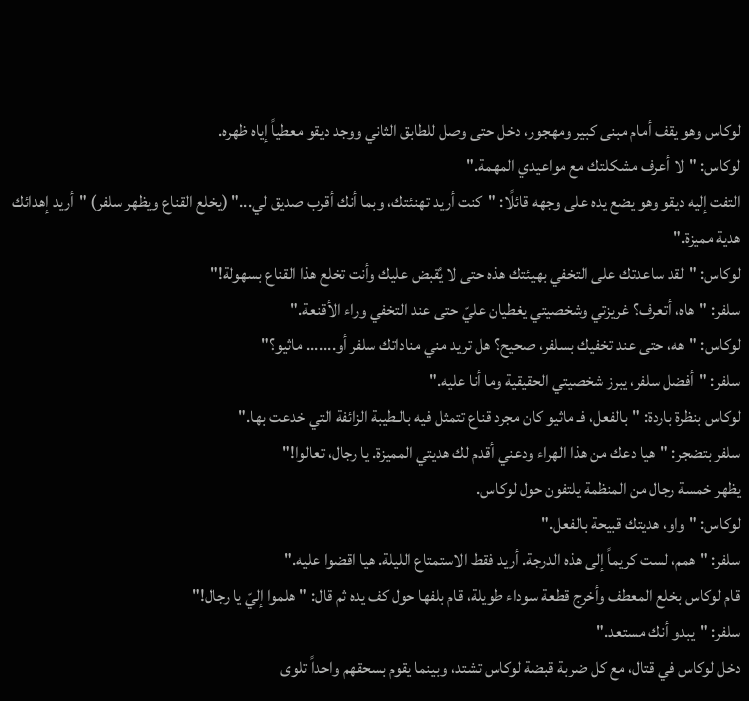لوكاس وهو يقف أمام مبنى كبير ومهجور، دخل حتى وصل للطابق الثاني ووجد ديقو معطياً إياه ظهره.
لوكاس: "لا أعرف مشكلتك مع مواعيدي المهمة."
التفت إليه ديقو وهو يضع يده على وجهه قائلًا: "كنت أريد تهنئتك، وبما أنك أقرب صديق لي..." (يخلع القناع ويظهر سلفر) "أريد إهدائك هدية مميزة."
لوكاس: "لقد ساعدتك على التخفي بهيئتك هذه حتى لا يُقبض عليك وأنت تخلع هذا القناع بسهولة!"
سلفر: "هاه، أتعرف؟ غريزتي وشخصيتي يغطيان عليّ حتى عند التخفي وراء الأقنعة."
لوكاس: "هه، حتى عند تخفيك بسلفر، صحيح؟ هل تريد مني مناداتك سلفر أو....... ماثيو؟"
سلفر: "أفضل سلفر، يبرز شخصيتي الحقيقية وما أنا عليه."
لوكاس بنظرة باردة: "بالفعل، فـ ماثيو كان مجرد قناع تتمثل فيه بالـطيبة الزائفة التي خدعت بها."
سلفر بتضجر: "هيا دعك من هذا الهراء ودعني أقدم لك هديتي المميزة. يا رجال، تعالوا!"
يظهر خمسة رجال من المنظمة يلتفون حول لوكاس.
لوكاس: "واو، هديتك قبيحة بالفعل."
سلفر: "همم، لست كريماً إلى هذه الدرجة. أريد فقط الاستمتاع الليلة. هيا اقضوا عليه."
قام لوكاس بخلع المعطف وأخرج قطعة سوداء طويلة، قام بلفها حول كف يده ثم قال: "هلموا إليّ يا رجال!"
سلفر: "يبدو أنك مستعد."
دخل لوكاس في قتال، مع كل ضربة قبضة لوكاس تشتد، وبينما يقوم بسحقهم واحداً تلوى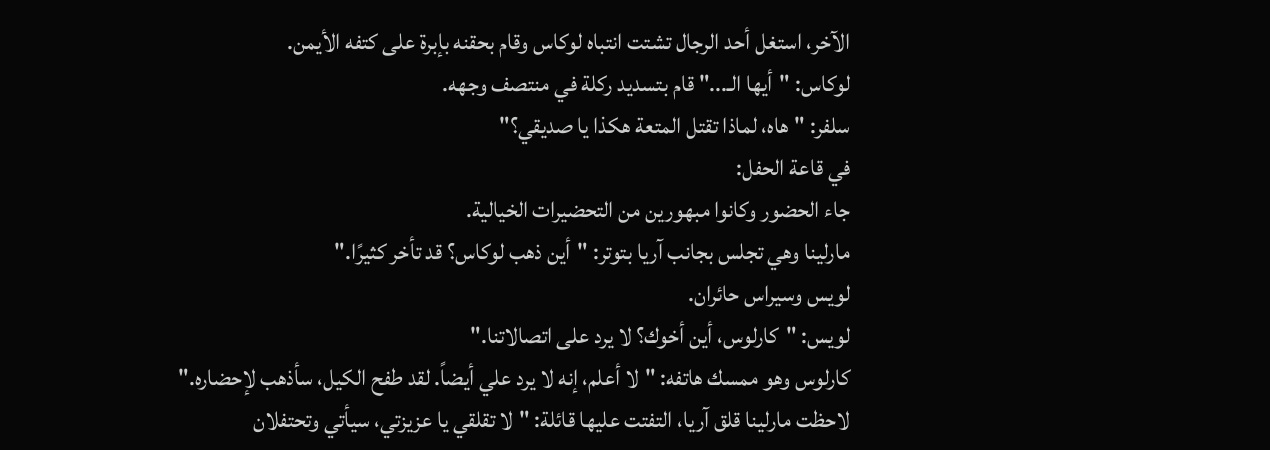الآخر، استغل أحد الرجال تشتت انتباه لوكاس وقام بحقنه بإبرة على كتفه الأيمن.
لوكاس: "أيها الـ..." قام بتسديد ركلة في منتصف وجهه.
سلفر: "هاه، لماذا تقتل المتعة هكذا يا صديقي؟"
في قاعة الحفل:
جاء الحضور وكانوا مبهورين من التحضيرات الخيالية.
مارلينا وهي تجلس بجانب آريا بتوتر: "أين ذهب لوكاس؟ قد تأخر كثيرًا."
لويس وسيراس حائران.
لويس: "كارلوس، أين أخوك؟ لا يرد على اتصالاتنا."
كارلوس وهو ممسك هاتفه: "لا أعلم، إنه لا يرد علي أيضاً. لقد طفح الكيل، سأذهب لإحضاره."
لاحظت مارلينا قلق آريا، التفتت عليها قائلة: "لا تقلقي يا عزيزتي، سيأتي وتحتفلان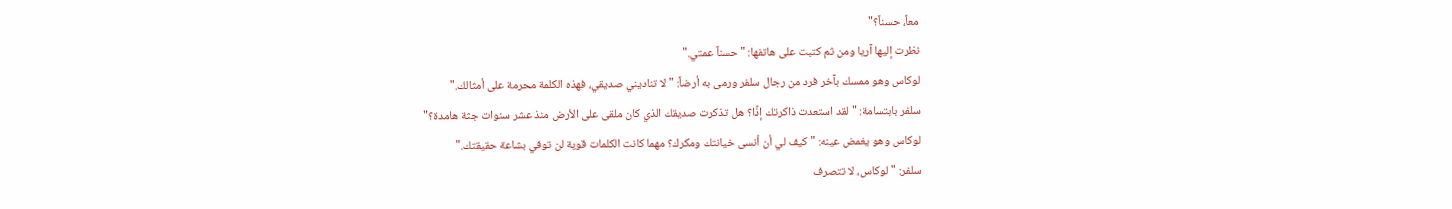معاً، حسناً؟"
نظرت إليها آريا ومن ثم كتبت على هاتفها: "حسناً عمتي."
لوكاس وهو ممسك بآخر فرد من رجال سلفر ورمى به أرضاً: "لا تناديني صديقي، فهذه الكلمة محرمة على أمثالك."
سلفر بابتسامة: "لقد استعدت ذاكرتك إذًا؟ هل تذكرت صديقك الذي كان ملقى على الأرض منذ عشر سنوات جثة هامدة؟"
لوكاس وهو يغمض عينه: "كيف لي أن أنسى خيانتك ومكرك؟ مهما كانت الكلمات قوية لن توفي بشاعة حقيقتك."
سلفر: "لوكاس، لا تتصرف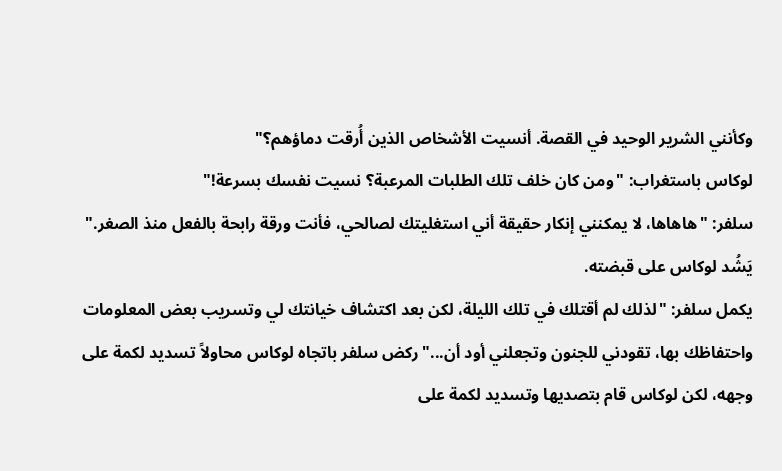وكأنني الشرير الوحيد في القصة. أنسيت الأشخاص الذين أُرقت دماؤهم؟"
لوكاس باستغراب: "ومن كان خلف تلك الطلبات المرعبة؟ نسيت نفسك بسرعة!"
سلفر: "هاهاها، لا يمكنني إنكار حقيقة أني استغليتك لصالحي، فأنت ورقة رابحة بالفعل منذ الصغر."
يَشُد لوكاس على قبضته.
يكمل سلفر: "لذلك لم أقتلك في تلك الليلة، لكن بعد اكتشاف خيانتك لي وتسريب بعض المعلومات واحتفاظك بها، تقودني للجنون وتجعلني أود أن..." ركض سلفر باتجاه لوكاس محاولاً تسديد لكمة على وجهه، لكن لوكاس قام بتصديها وتسديد لكمة على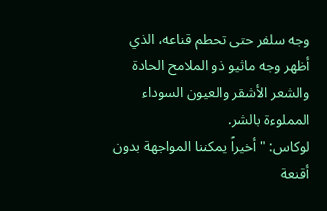وجه سلفر حتى تحطم قناعه، الذي أظهر وجه ماثيو ذو الملامح الحادة والشعر الأشقر والعيون السوداء المملوءة بالشر.
لوكاس: "أخيراً يمكننا المواجهة بدون أقنعة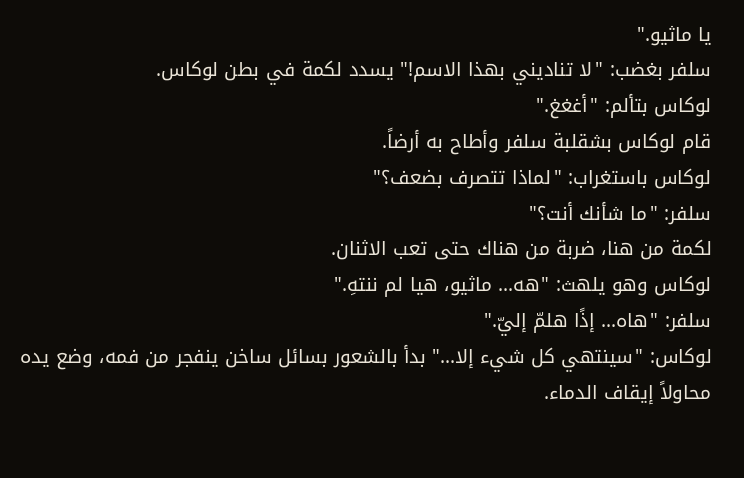يا ماثيو."
سلفر بغضب: "لا تناديني بهذا الاسم!" يسدد لكمة في بطن لوكاس.
لوكاس بتألم: "أغغغ."
قام لوكاس بشقلبة سلفر وأطاح به أرضاً.
لوكاس باستغراب: "لماذا تتصرف بضعف؟"
سلفر: "ما شأنك أنت؟"
لكمة من هنا، ضربة من هناك حتى تعب الاثنان.
لوكاس وهو يلهث: "هه... ماثيو، هيا لم ننتهِ."
سلفر: "هاه... إذًا هلمّ إليّ."
لوكاس: "سينتهي كل شيء إلا..." بدأ بالشعور بسائل ساخن ينفجر من فمه، وضع يده محاولاً إيقاف الدماء.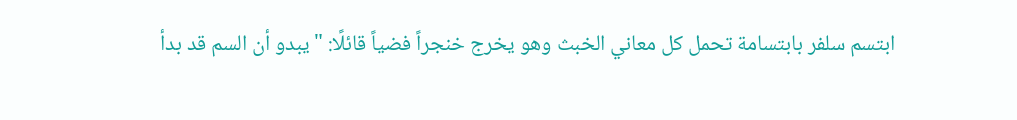ابتسم سلفر بابتسامة تحمل كل معاني الخبث وهو يخرج خنجراً فضياً قائلًا: "يبدو أن السم قد بدأ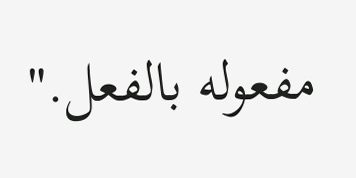مفعوله بالفعل."